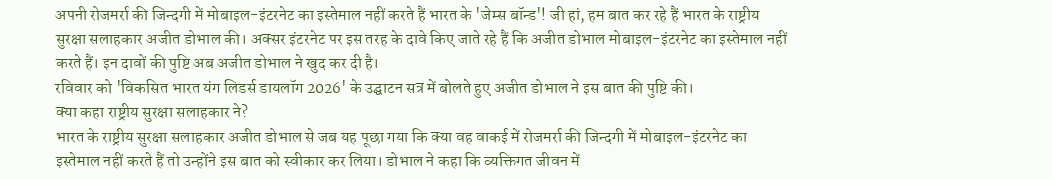अपनी रोजमर्रा की जिन्दगी में मोबाइल-इंटरनेट का इस्तेमाल नहीं करते हैं भारत के 'जेम्स बॉन्ड'! जी हां, हम बात कर रहे हैं भारत के राष्ट्रीय सुरक्षा सलाहकार अजीत डोभाल की। अक्सर इंटरनेट पर इस तरह के दावे किए जाते रहे हैं कि अजीत डोभाल मोबाइल-इंटरनेट का इस्तेमाल नहीं करते हैं। इन दावों की पुष्टि अब अजीत डोभाल ने खुद कर दी है।
रविवार को 'विकसित भारत यंग लिडर्स डायलॉग 2026' के उद्घाटन सत्र में बोलते हुए अजीत डोभाल ने इस बात की पुष्टि की।
क्या कहा राष्ट्रीय सुरक्षा सलाहकार ने?
भारत के राष्ट्रीय सुरक्षा सलाहकार अजीत डोभाल से जब यह पूछा गया कि क्या वह वाकई में रोजमर्रा की जिन्दगी में मोबाइल-इंटरनेट का इस्तेमाल नहीं करते हैं तो उन्होंने इस बात को स्वीकार कर लिया। डोभाल ने कहा कि व्यक्तिगत जीवन में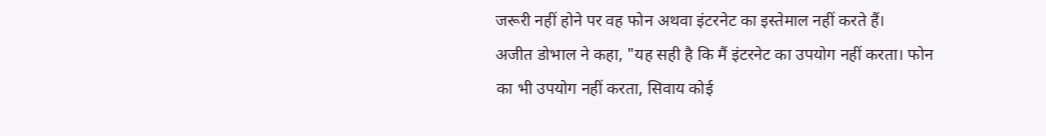जरूरी नहीं होने पर वह फोन अथवा इंटरनेट का इस्तेमाल नहीं करते हैं।
अजीत डोभाल ने कहा, "यह सही है कि मैं इंटरनेट का उपयोग नहीं करता। फोन का भी उपयोग नहीं करता, सिवाय कोई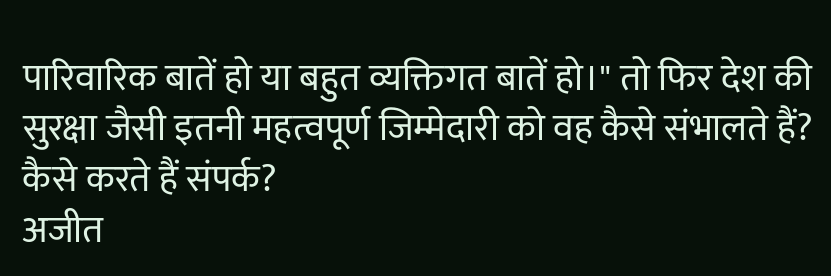पारिवारिक बातें हो या बहुत व्यक्तिगत बातें हो।" तो फिर देश की सुरक्षा जैसी इतनी महत्वपूर्ण जिम्मेदारी को वह कैसे संभालते हैं?
कैसे करते हैं संपर्क?
अजीत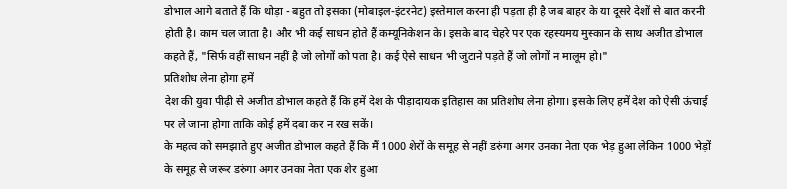डोभाल आगे बताते हैं कि थोड़ा - बहुत तो इसका (मोबाइल-इंटरनेट) इस्तेमाल करना ही पड़ता ही है जब बाहर के या दूसरे देशों से बात करनी होती है। काम चल जाता है। और भी कई साधन होते हैं कम्यूनिकेशन के। इसके बाद चेहरे पर एक रहस्यमय मुस्कान के साथ अजीत डोभाल कहते हैं, "सिर्फ वहीं साधन नहीं है जो लोगों को पता है। कई ऐसे साधन भी जुटाने पड़ते हैं जो लोगों न मालूम हो।"
प्रतिशोध लेना होगा हमें
देश की युवा पीढ़ी से अजीत डोभाल कहते हैं कि हमें देश के पीड़ादायक इतिहास का प्रतिशोध लेना होगा। इसके लिए हमें देश को ऐसी ऊंचाई पर ले जाना होगा ताकि कोई हमें दबा कर न रख सकें।
के महत्व को समझाते हुए अजीत डोभाल कहते हैं कि मैं 1000 शेरों के समूह से नहीं डरुंगा अगर उनका नेता एक भेड़ हुआ लेकिन 1000 भेड़ों के समूह से जरूर डरुंगा अगर उनका नेता एक शेर हुआ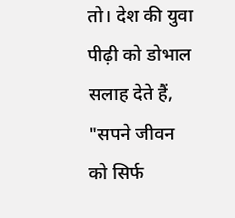तो। देश की युवा पीढ़ी को डोभाल सलाह देते हैं, "सपने जीवन को सिर्फ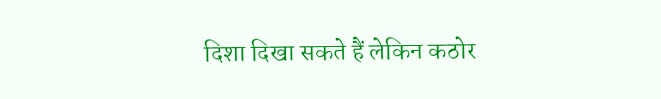दिशा दिखा सकते हैं लेकिन कठोर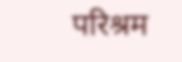परिश्रम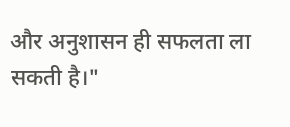और अनुशासन ही सफलता ला सकती है।"